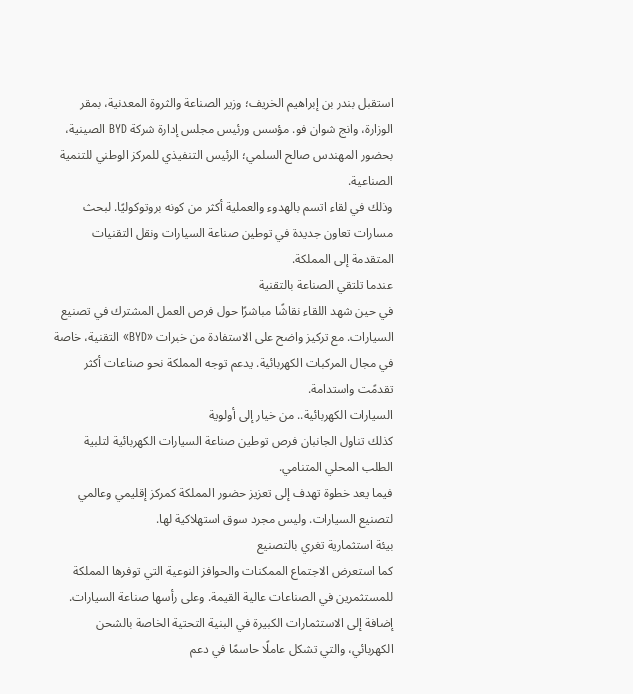استقبل بندر بن إبراهيم الخريف؛ وزير الصناعة والثروة المعدنية، بمقر الوزارة، وانج شوان فو. مؤسس ورئيس مجلس إدارة شركة BYD الصينية، بحضور المهندس صالح السلمي؛ الرئيس التنفيذي للمركز الوطني للتنمية الصناعية.
وذلك في لقاء اتسم بالهدوء والعملية أكثر من كونه بروتوكوليًا. لبحث مسارات تعاون جديدة في توطين صناعة السيارات ونقل التقنيات المتقدمة إلى المملكة.
عندما تلتقي الصناعة بالتقنية
في حين شهد اللقاء نقاشًا مباشرًا حول فرص العمل المشترك في تصنيع السيارات. مع تركيز واضح على الاستفادة من خبرات «BYD» التقنية، خاصة في مجال المركبات الكهربائية. يدعم توجه المملكة نحو صناعات أكثر تقدمًت واستدامة.
السيارات الكهربائية.. من خيار إلى أولوية
كذلك تناول الجانبان فرص توطين صناعة السيارات الكهربائية لتلبية الطلب المحلي المتنامي.
فيما يعد خطوة تهدف إلى تعزيز حضور المملكة كمركز إقليمي وعالمي لتصنيع السيارات. وليس مجرد سوق استهلاكية لها.
بيئة استثمارية تغري بالتصنيع
كما استعرض الاجتماع الممكنات والحوافز النوعية التي توفرها المملكة للمستثمرين في الصناعات عالية القيمة. وعلى رأسها صناعة السيارات.
إضافة إلى الاستثمارات الكبيرة في البنية التحتية الخاصة بالشحن الكهربائي، والتي تشكل عاملًا حاسمًا في دعم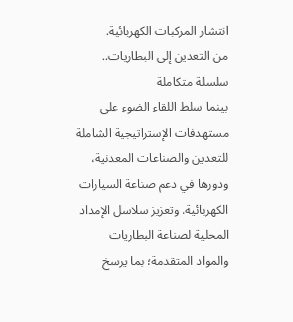انتشار المركبات الكهربائية.
من التعدين إلى البطاريات.. سلسلة متكاملة
بينما سلط اللقاء الضوء على مستهدفات الإستراتيجية الشاملة للتعدين والصناعات المعدنية، ودورها في دعم صناعة السيارات الكهربائية. وتعزيز سلاسل الإمداد المحلية لصناعة البطاريات والمواد المتقدمة؛ بما يرسخ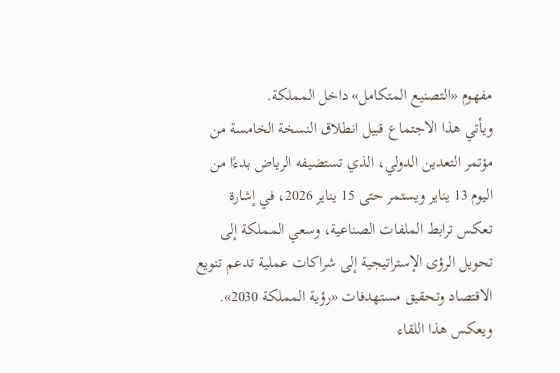مفهوم «التصنيع المتكامل» داخل المملكة.
ويأتي هذا الاجتماع قبيل انطلاق النسخة الخامسة من مؤتمر التعدين الدولي، الذي تستضيفه الرياض بدءًا من اليوم 13 يناير ويستمر حتى 15 يناير 2026، في إشارة تعكس ترابط الملفات الصناعية، وسعي المملكة إلى تحويل الرؤى الإستراتيجية إلى شراكات عملية تدعم تنويع الاقتصاد وتحقيق مستهدفات «رؤية المملكة 2030».
ويعكس هذا اللقاء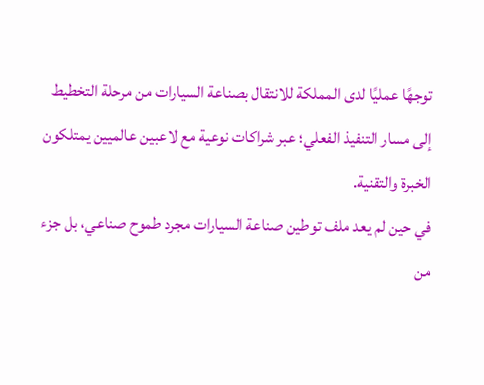توجهًا عمليًا لدى المملكة للانتقال بصناعة السيارات من مرحلة التخطيط إلى مسار التنفيذ الفعلي؛ عبر شراكات نوعية مع لاعبين عالميين يمتلكون الخبرة والتقنية.
في حين لم يعد ملف توطين صناعة السيارات مجرد طموح صناعي، بل جزء من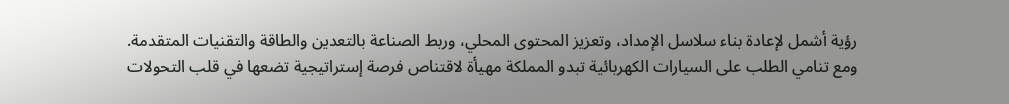رؤية أشمل لإعادة بناء سلاسل الإمداد، وتعزيز المحتوى المحلي، وربط الصناعة بالتعدين والطاقة والتقنيات المتقدمة.
ومع تنامي الطلب على السيارات الكهربائية تبدو المملكة مهيأة لاقتناص فرصة إستراتيجية تضعها في قلب التحولات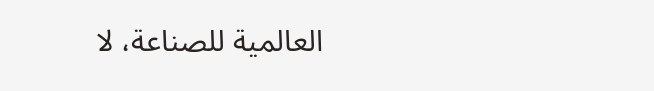العالمية للصناعة، لا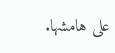على هامشها.